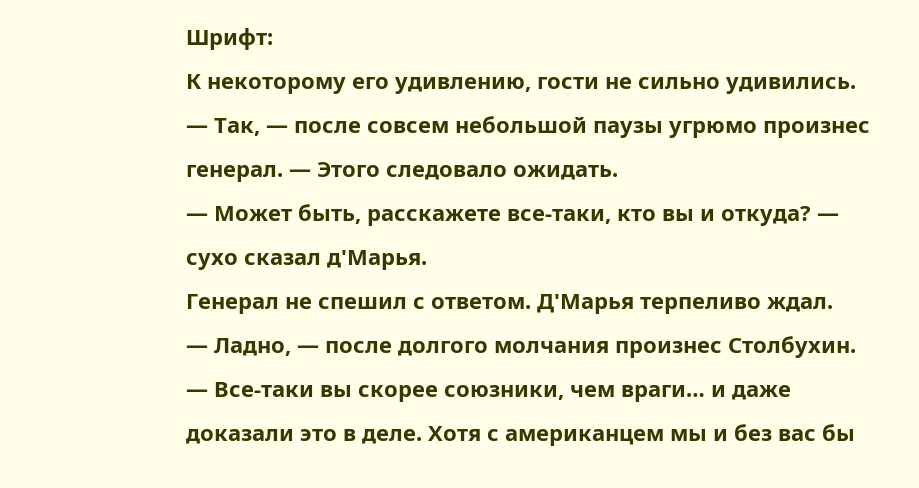Шрифт:
К некоторому его удивлению, гости не сильно удивились.
— Так, — после совсем небольшой паузы угрюмо произнес генерал. — Этого следовало ожидать.
— Может быть, расскажете все-таки, кто вы и откуда? — сухо сказал д'Марья.
Генерал не спешил с ответом. Д'Марья терпеливо ждал.
— Ладно, — после долгого молчания произнес Столбухин. — Все-таки вы скорее союзники, чем враги… и даже доказали это в деле. Хотя с американцем мы и без вас бы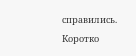справились. Коротко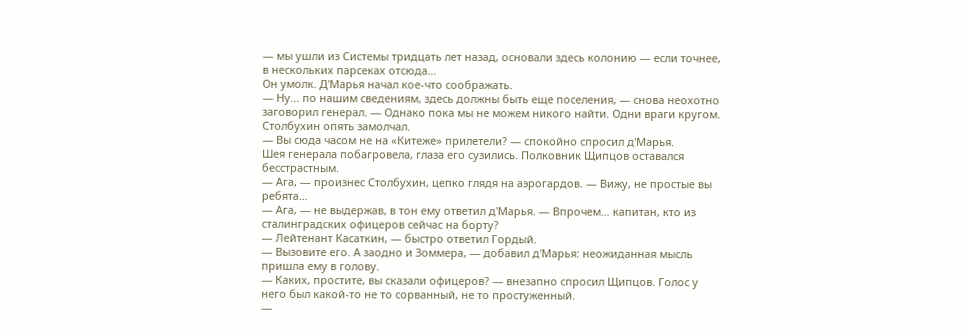— мы ушли из Системы тридцать лет назад, основали здесь колонию — если точнее, в нескольких парсеках отсюда…
Он умолк. Д'Марья начал кое-что соображать.
— Ну… по нашим сведениям, здесь должны быть еще поселения, — снова неохотно заговорил генерал. — Однако пока мы не можем никого найти. Одни враги кругом.
Столбухин опять замолчал.
— Вы сюда часом не на «Китеже» прилетели? — спокойно спросил д'Марья.
Шея генерала побагровела, глаза его сузились. Полковник Щипцов оставался бесстрастным.
— Ага, — произнес Столбухин, цепко глядя на аэрогардов. — Вижу, не простые вы ребята…
— Ага, — не выдержав, в тон ему ответил д'Марья. — Впрочем… капитан, кто из сталинградских офицеров сейчас на борту?
— Лейтенант Касаткин, — быстро ответил Гордый.
— Вызовите его. А заодно и Зоммера, — добавил д'Марья: неожиданная мысль пришла ему в голову.
— Каких, простите, вы сказали офицеров? — внезапно спросил Щипцов. Голос у него был какой-то не то сорванный, не то простуженный.
—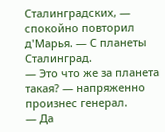Сталинградских, — спокойно повторил д'Марья. — С планеты Сталинград.
— Это что же за планета такая? — напряженно произнес генерал.
— Да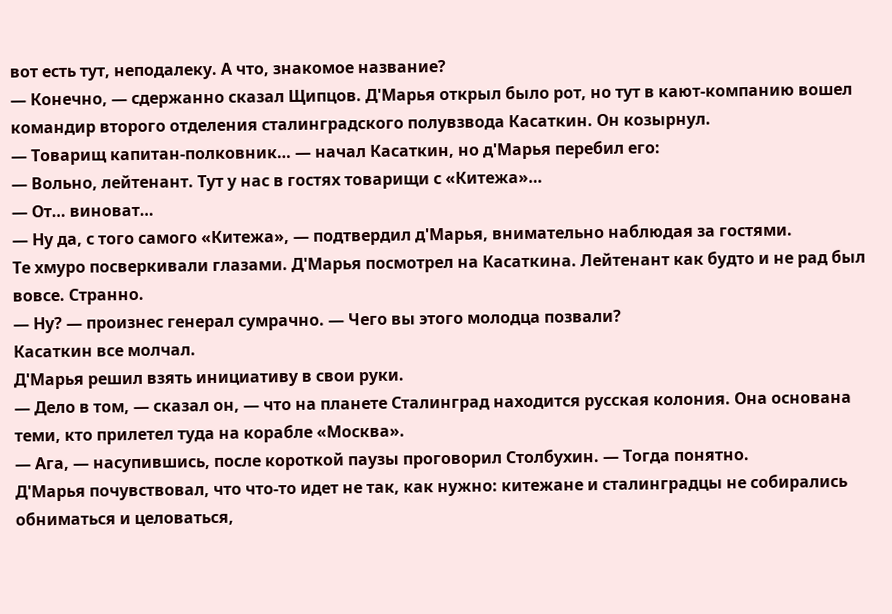вот есть тут, неподалеку. А что, знакомое название?
— Конечно, — сдержанно сказал Щипцов. Д'Марья открыл было рот, но тут в кают-компанию вошел командир второго отделения сталинградского полувзвода Касаткин. Он козырнул.
— Товарищ капитан-полковник… — начал Касаткин, но д'Марья перебил его:
— Вольно, лейтенант. Тут у нас в гостях товарищи с «Китежа»…
— От… виноват…
— Ну да, с того самого «Китежа», — подтвердил д'Марья, внимательно наблюдая за гостями.
Те хмуро посверкивали глазами. Д'Марья посмотрел на Касаткина. Лейтенант как будто и не рад был вовсе. Странно.
— Ну? — произнес генерал сумрачно. — Чего вы этого молодца позвали?
Касаткин все молчал.
Д'Марья решил взять инициативу в свои руки.
— Дело в том, — сказал он, — что на планете Сталинград находится русская колония. Она основана теми, кто прилетел туда на корабле «Москва».
— Ага, — насупившись, после короткой паузы проговорил Столбухин. — Тогда понятно.
Д'Марья почувствовал, что что-то идет не так, как нужно: китежане и сталинградцы не собирались обниматься и целоваться,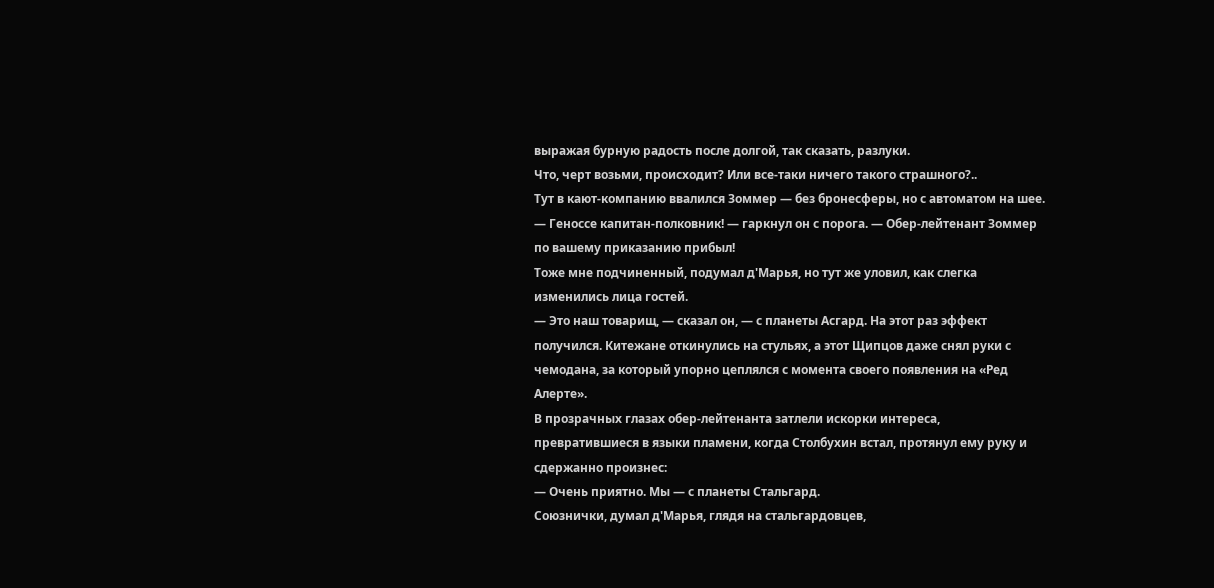выражая бурную радость после долгой, так сказать, разлуки.
Что, черт возьми, происходит? Или все-таки ничего такого страшного?..
Тут в кают-компанию ввалился Зоммер — без бронесферы, но с автоматом на шее.
— Геноссе капитан-полковник! — гаркнул он с порога. — Обер-лейтенант Зоммер по вашему приказанию прибыл!
Тоже мне подчиненный, подумал д'Марья, но тут же уловил, как слегка изменились лица гостей.
— Это наш товарищ, — сказал он, — с планеты Асгард. На этот раз эффект получился. Китежане откинулись на стульях, а этот Щипцов даже снял руки с чемодана, за который упорно цеплялся с момента своего появления на «Ред Алерте».
В прозрачных глазах обер-лейтенанта затлели искорки интереса, превратившиеся в языки пламени, когда Столбухин встал, протянул ему руку и сдержанно произнес:
— Очень приятно. Мы — с планеты Стальгард.
Союзнички, думал д'Марья, глядя на стальгардовцев,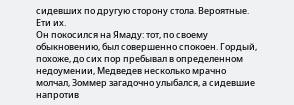сидевших по другую сторону стола. Вероятные. Ети их.
Он покосился на Ямаду: тот, по своему обыкновению, был совершенно спокоен. Гордый, похоже, до сих пор пребывал в определенном недоумении, Медведев несколько мрачно молчал, Зоммер загадочно улыбался, а сидевшие напротив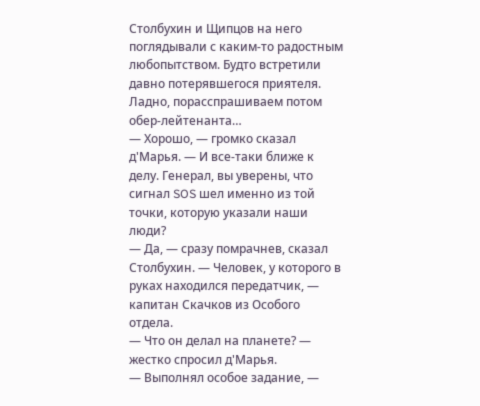Столбухин и Щипцов на него поглядывали с каким-то радостным любопытством. Будто встретили давно потерявшегося приятеля. Ладно, порасспрашиваем потом обер-лейтенанта…
— Хорошо, — громко сказал д'Марья. — И все-таки ближе к делу. Генерал, вы уверены, что сигнал SOS шел именно из той точки, которую указали наши люди?
— Да, — сразу помрачнев, сказал Столбухин. — Человек, у которого в руках находился передатчик, — капитан Скачков из Особого отдела.
— Что он делал на планете? — жестко спросил д'Марья.
— Выполнял особое задание, —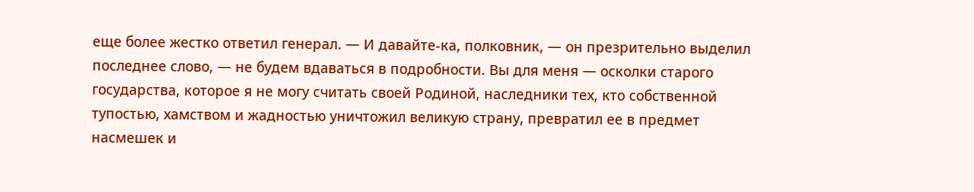еще более жестко ответил генерал. — И давайте-ка, полковник, — он презрительно выделил последнее слово, — не будем вдаваться в подробности. Вы для меня — осколки старого государства, которое я не могу считать своей Родиной, наследники тех, кто собственной тупостью, хамством и жадностью уничтожил великую страну, превратил ее в предмет насмешек и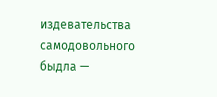издевательства самодовольного быдла —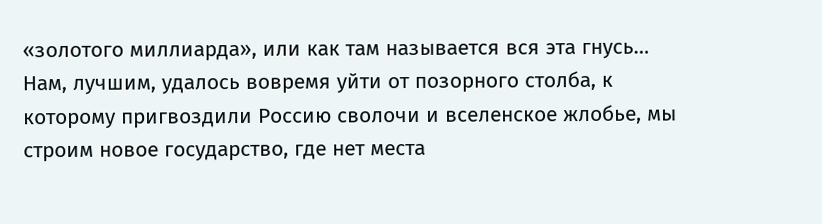«золотого миллиарда», или как там называется вся эта гнусь… Нам, лучшим, удалось вовремя уйти от позорного столба, к которому пригвоздили Россию сволочи и вселенское жлобье, мы строим новое государство, где нет места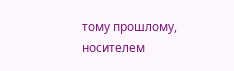тому прошлому, носителем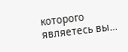которого являетесь вы…